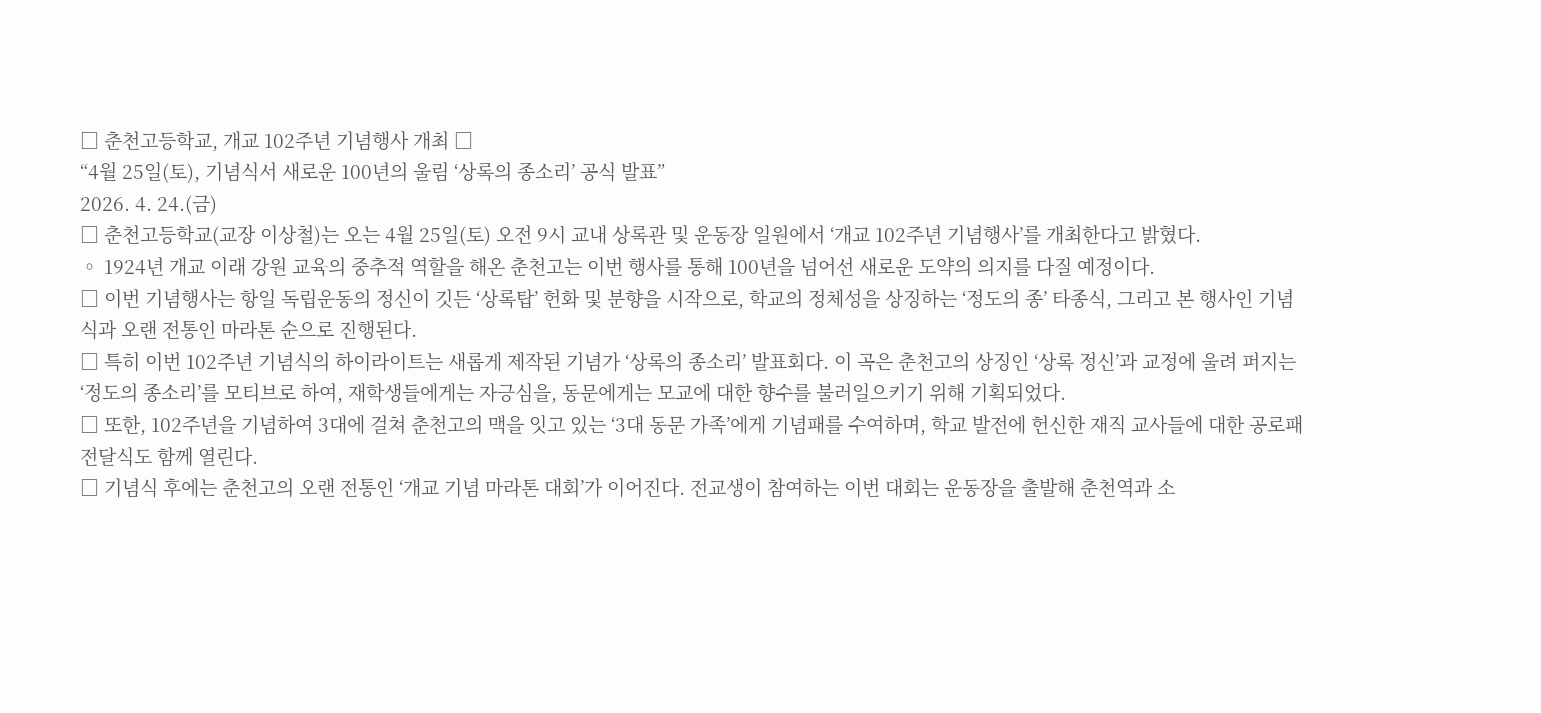□ 춘천고등학교, 개교 102주년 기념행사 개최 □
“4월 25일(토), 기념식서 새로운 100년의 울림 ‘상록의 종소리’ 공식 발표”
2026. 4. 24.(금)
□ 춘천고등학교(교장 이상철)는 오는 4월 25일(토) 오전 9시 교내 상록관 및 운동장 일원에서 ‘개교 102주년 기념행사’를 개최한다고 밝혔다.
◦ 1924년 개교 이래 강원 교육의 중추적 역할을 해온 춘천고는 이번 행사를 통해 100년을 넘어선 새로운 도약의 의지를 다질 예정이다.
□ 이번 기념행사는 항일 독립운동의 정신이 깃든 ‘상록탑’ 헌화 및 분향을 시작으로, 학교의 정체성을 상징하는 ‘정도의 종’ 타종식, 그리고 본 행사인 기념식과 오랜 전통인 마라톤 순으로 진행된다.
□ 특히 이번 102주년 기념식의 하이라이트는 새롭게 제작된 기념가 ‘상록의 종소리’ 발표회다. 이 곡은 춘천고의 상징인 ‘상록 정신’과 교정에 울려 퍼지는 ‘정도의 종소리’를 모티브로 하여, 재학생들에게는 자긍심을, 동문에게는 모교에 대한 향수를 불러일으키기 위해 기획되었다.
□ 또한, 102주년을 기념하여 3대에 걸쳐 춘천고의 맥을 잇고 있는 ‘3대 동문 가족’에게 기념패를 수여하며, 학교 발전에 헌신한 재직 교사들에 대한 공로패 전달식도 함께 열린다.
□ 기념식 후에는 춘천고의 오랜 전통인 ‘개교 기념 마라톤 대회’가 이어진다. 전교생이 참여하는 이번 대회는 운동장을 출발해 춘천역과 소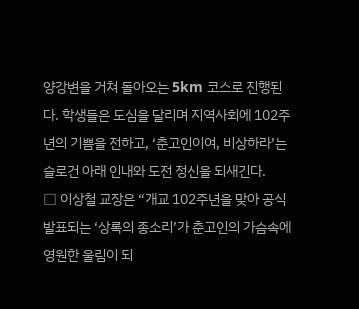양강변을 거쳐 돌아오는 5km 코스로 진행된다. 학생들은 도심을 달리며 지역사회에 102주년의 기쁨을 전하고, ‘춘고인이여, 비상하라’는 슬로건 아래 인내와 도전 정신을 되새긴다.
□ 이상철 교장은 “개교 102주년을 맞아 공식 발표되는 ‘상록의 종소리’가 춘고인의 가슴속에 영원한 울림이 되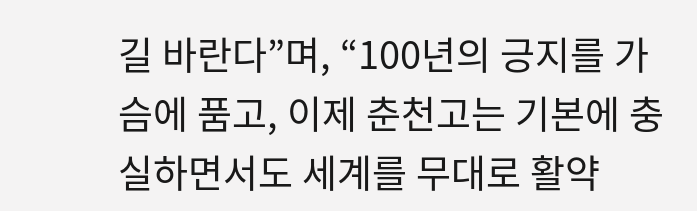길 바란다”며, “100년의 긍지를 가슴에 품고, 이제 춘천고는 기본에 충실하면서도 세계를 무대로 활약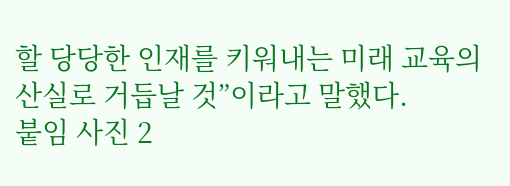할 당당한 인재를 키워내는 미래 교육의 산실로 거듭날 것”이라고 말했다.
붙임 사진 2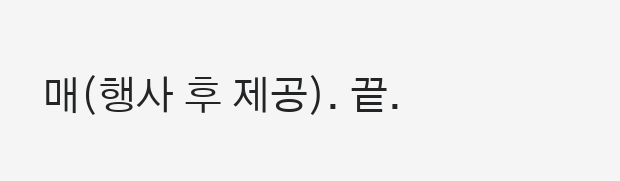매(행사 후 제공). 끝.